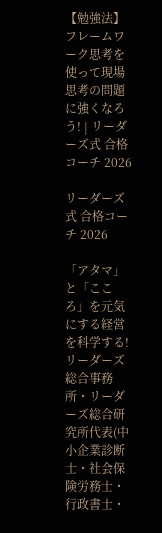【勉強法】フレームワーク思考を使って現場思考の問題に強くなろう! | リーダーズ式 合格コーチ 2026

リーダーズ式 合格コーチ 2026

「アタマ」と「こころ」を元気にする経営を科学する!リーダーズ総合事務所・リーダーズ総合研究所代表(中小企業診断士・社会保険労務士・行政書士・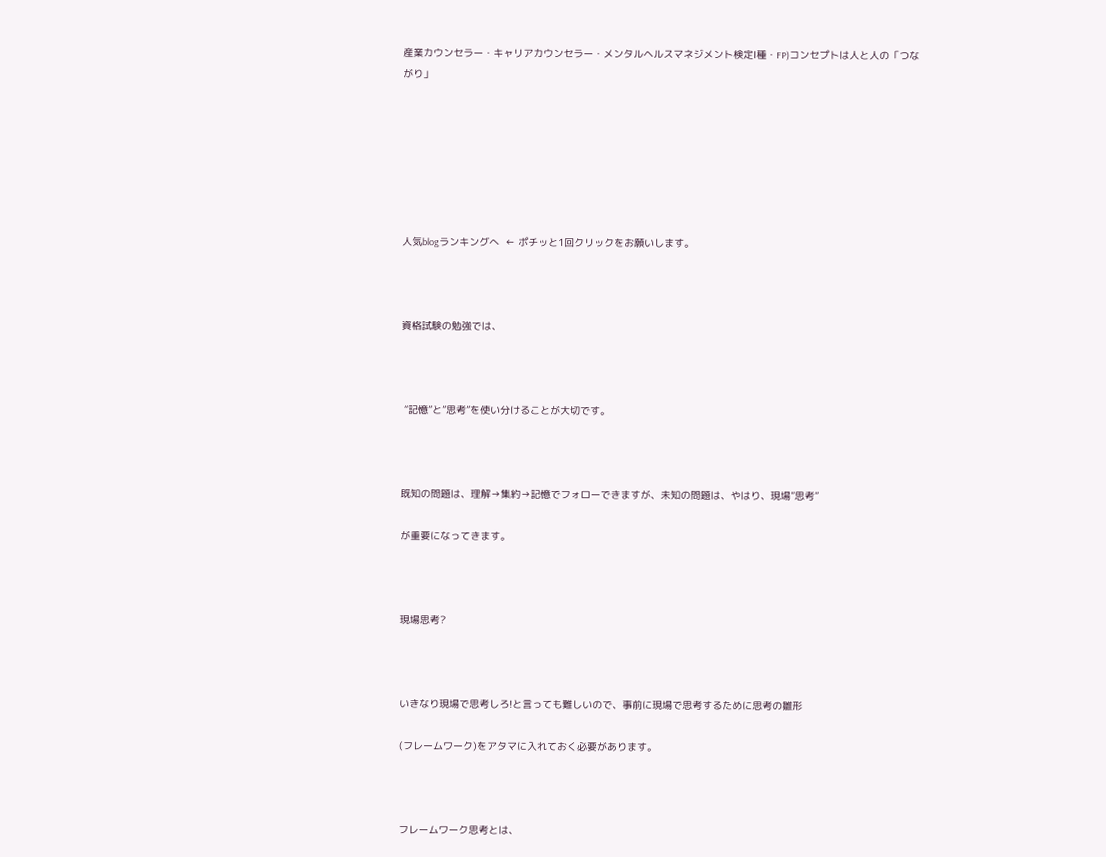産業カウンセラー・キャリアカウンセラー・メンタルヘルスマネジメント検定Ⅰ種・FP)コンセプトは人と人の「つながり」







人気blogランキングへ  ← ポチッと1回クリックをお願いします。



資格試験の勉強では、



 “記憶”と”思考”を使い分けることが大切です。



既知の問題は、理解→集約→記憶でフォローできますが、未知の問題は、やはり、現場”思考”

が重要になってきます。



現場思考?



いきなり現場で思考しろ!と言っても難しいので、事前に現場で思考するために思考の雛形

(フレームワーク)をアタマに入れておく必要があります。



フレームワーク思考とは、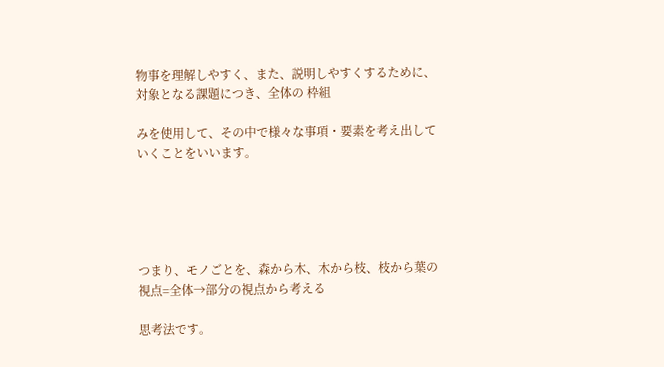物事を理解しやすく、また、説明しやすくするために、対象となる課題につき、全体の 枠組

みを使用して、その中で様々な事項・要素を考え出していくことをいいます。





つまり、モノごとを、森から木、木から枝、枝から葉の視点=全体→部分の視点から考える

思考法です。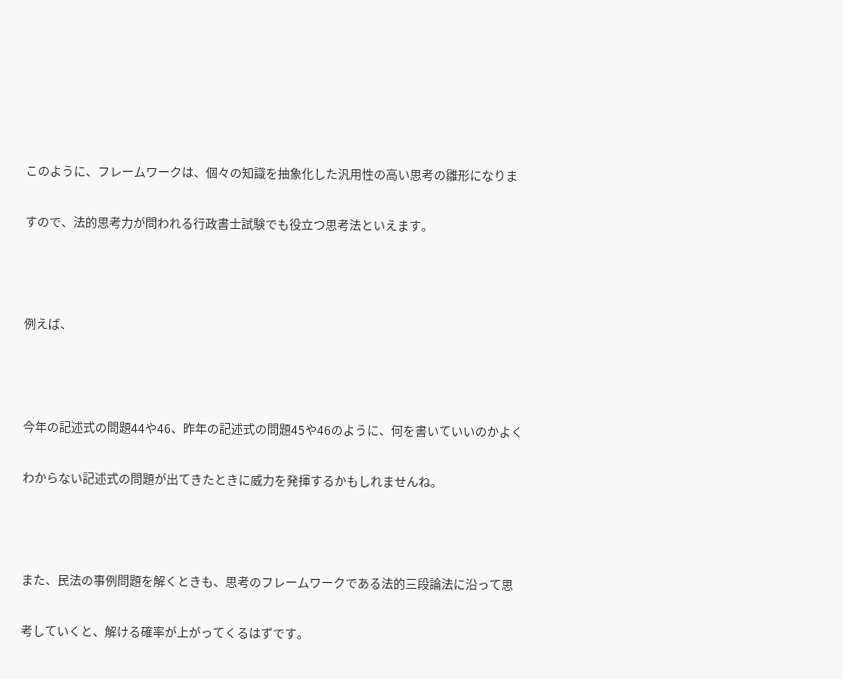このように、フレームワークは、個々の知識を抽象化した汎用性の高い思考の雛形になりま

すので、法的思考力が問われる行政書士試験でも役立つ思考法といえます。



例えば、



今年の記述式の問題44や46、昨年の記述式の問題45や46のように、何を書いていいのかよく

わからない記述式の問題が出てきたときに威力を発揮するかもしれませんね。



また、民法の事例問題を解くときも、思考のフレームワークである法的三段論法に沿って思

考していくと、解ける確率が上がってくるはずです。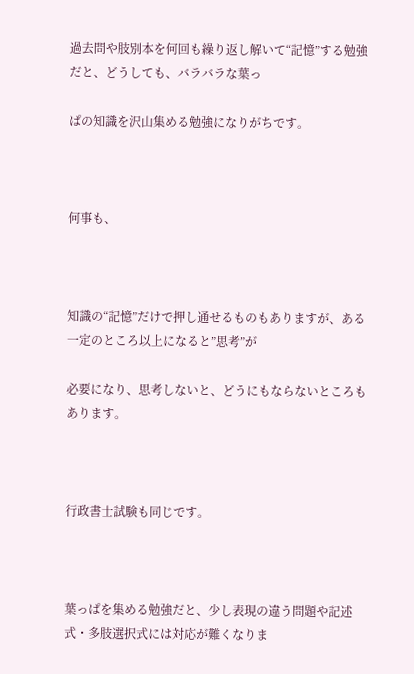過去問や肢別本を何回も繰り返し解いて“記憶”する勉強だと、どうしても、バラバラな葉っ

ぱの知識を沢山集める勉強になりがちです。



何事も、



知識の“記憶”だけで押し通せるものもありますが、ある一定のところ以上になると”思考”が

必要になり、思考しないと、どうにもならないところもあります。



行政書士試験も同じです。



葉っぱを集める勉強だと、少し表現の違う問題や記述式・多肢選択式には対応が難くなりま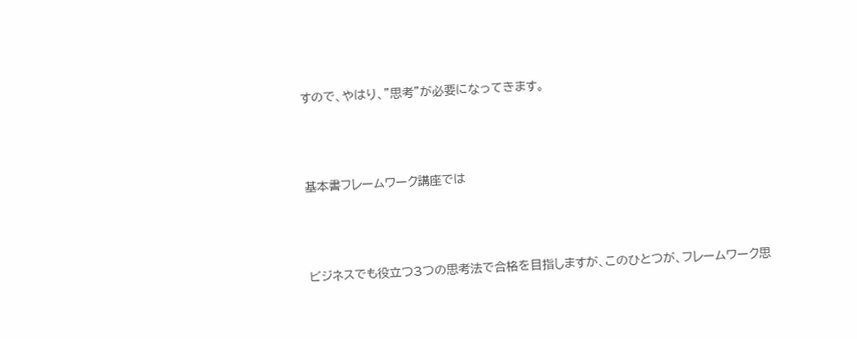すので、やはり、”思考”が必要になってきます。



基本書フレームワーク講座では



ビジネスでも役立つ3つの思考法で合格を目指しますが、このひとつが、フレームワーク思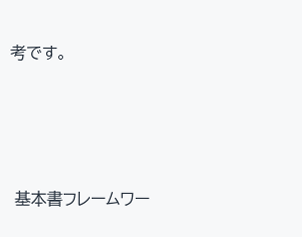考です。





 基本書フレームワー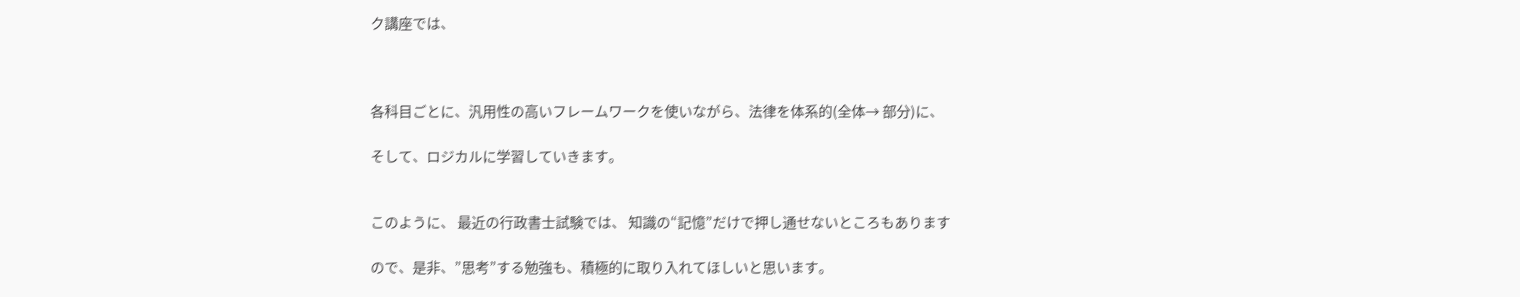ク講座では、



各科目ごとに、汎用性の高いフレームワークを使いながら、法律を体系的(全体→ 部分)に、

そして、ロジカルに学習していきます。


このように、 最近の行政書士試験では、 知識の“記憶”だけで押し通せないところもあります

ので、是非、”思考”する勉強も、積極的に取り入れてほしいと思います。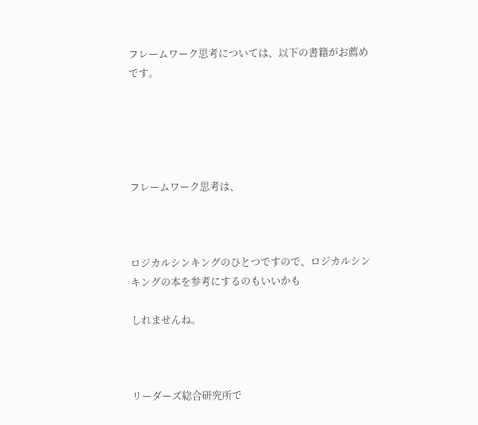フレームワーク思考については、以下の書籍がお薦めです。





フレームワーク思考は、



ロジカルシンキングのひとつですので、ロジカルシンキングの本を参考にするのもいいかも

しれませんね。



リーダーズ総合研究所で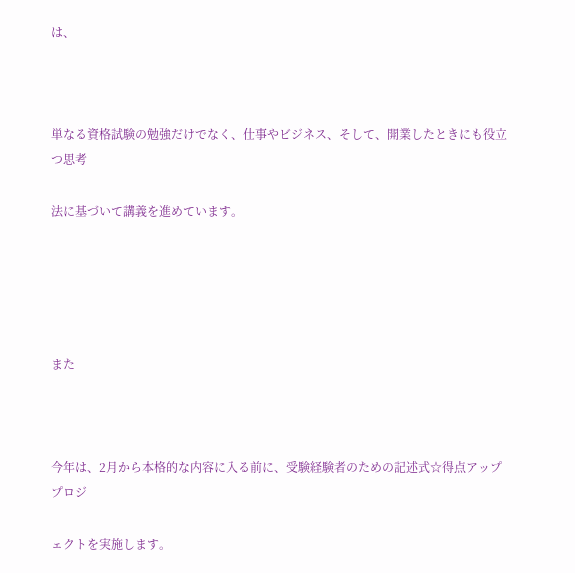は、



単なる資格試験の勉強だけでなく、仕事やビジネス、そして、開業したときにも役立つ思考

法に基づいて講義を進めています。





また



今年は、2月から本格的な内容に入る前に、受験経験者のための記述式☆得点アッププロジ

ェクトを実施します。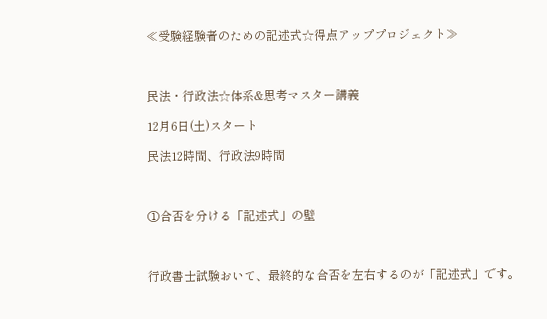≪受験経験者のための記述式☆得点アッププロジェクト≫



民法・行政法☆体系&思考マスター講義

12月6日(土)スタート

民法12時間、行政法9時間



①合否を分ける「記述式」の壁



行政書士試験おいて、最終的な合否を左右するのが「記述式」です。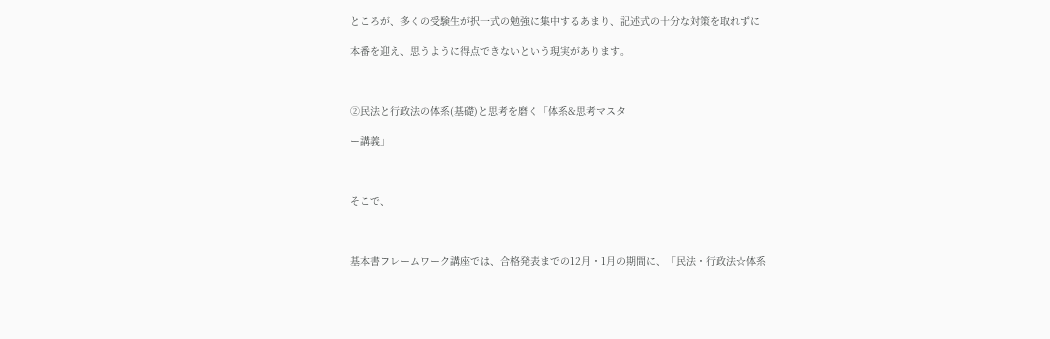ところが、多くの受験生が択一式の勉強に集中するあまり、記述式の十分な対策を取れずに

本番を迎え、思うように得点できないという現実があります。



②民法と行政法の体系(基礎)と思考を磨く「体系&思考マスタ

ー講義」



そこで、



基本書フレームワーク講座では、合格発表までの12月・1月の期間に、「民法・行政法☆体系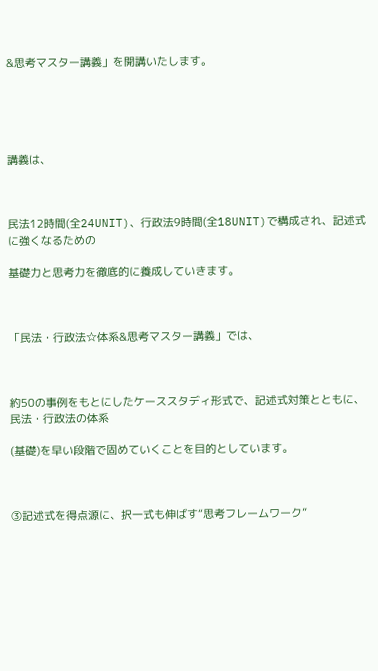&思考マスター講義」を開講いたします。





講義は、



民法12時間(全24UNIT)、行政法9時間(全18UNIT)で構成され、記述式に強くなるための

基礎力と思考力を徹底的に養成していきます。



「民法・行政法☆体系&思考マスター講義」では、



約50の事例をもとにしたケーススタディ形式で、記述式対策とともに、民法・行政法の体系

(基礎)を早い段階で固めていくことを目的としています。



③記述式を得点源に、択一式も伸ばす“思考フレームワーク”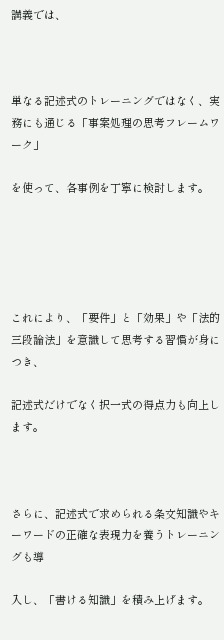講義では、



単なる記述式のトレーニングではなく、実務にも通じる「事案処理の思考フレームワーク」

を使って、各事例を丁寧に検討します。





これにより、「要件」と「効果」や「法的三段論法」を意識して思考する習慣が身につき、

記述式だけでなく択一式の得点力も向上します。



さらに、記述式で求められる条文知識やキーワードの正確な表現力を養うトレーニングも導

入し、「書ける知識」を積み上げます。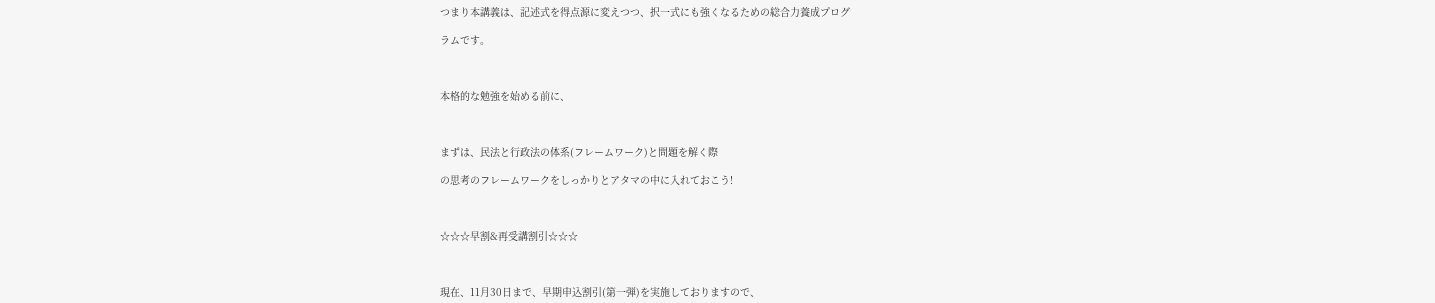つまり本講義は、記述式を得点源に変えつつ、択一式にも強くなるための総合力養成プログ

ラムです。



本格的な勉強を始める前に、



まずは、民法と行政法の体系(フレームワーク)と問題を解く際

の思考のフレームワークをしっかりとアタマの中に入れておこう!



☆☆☆早割&再受講割引☆☆☆



現在、11月30日まで、早期申込割引(第一弾)を実施しておりますので、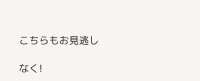こちらもお見逃し

なく!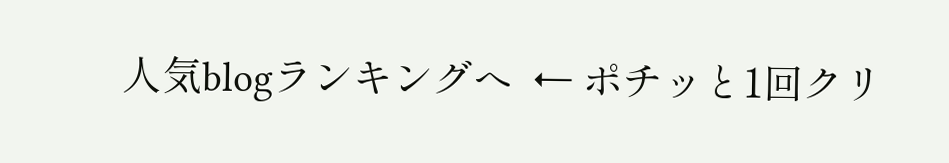人気blogランキングへ  ← ポチッと1回クリ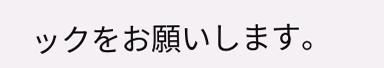ックをお願いします。